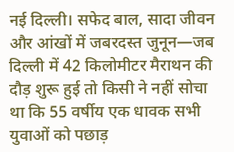नई दिल्ली। सफेद बाल, सादा जीवन और आंखों में जबरदस्त जुनून—जब दिल्ली में 42 किलोमीटर मैराथन की दौड़ शुरू हुई तो किसी ने नहीं सोचा था कि 55 वर्षीय एक धावक सभी युवाओं को पछाड़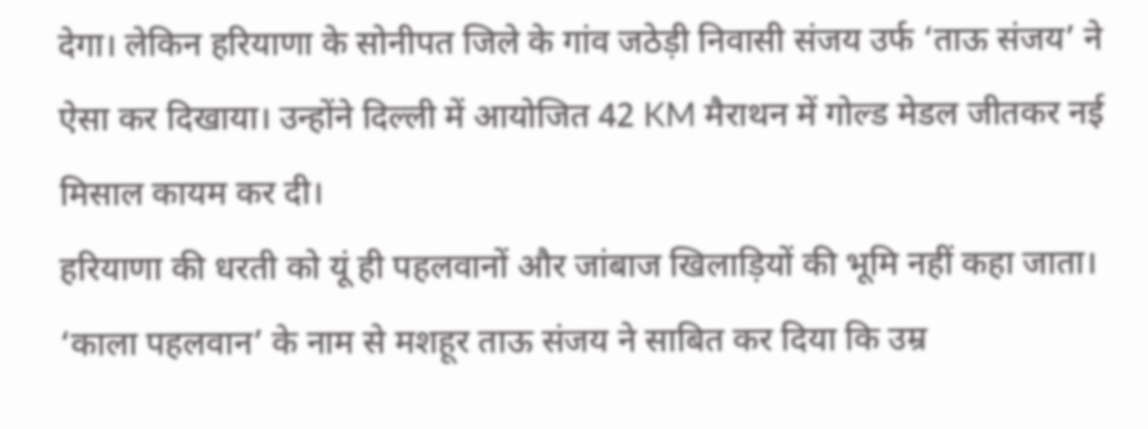देगा। लेकिन हरियाणा के सोनीपत जिले के गांव जठेड़ी निवासी संजय उर्फ ‘ताऊ संजय’ ने ऐसा कर दिखाया। उन्होंने दिल्ली में आयोजित 42 KM मैराथन में गोल्ड मेडल जीतकर नई मिसाल कायम कर दी।
हरियाणा की धरती को यूं ही पहलवानों और जांबाज खिलाड़ियों की भूमि नहीं कहा जाता। ‘काला पहलवान’ के नाम से मशहूर ताऊ संजय ने साबित कर दिया कि उम्र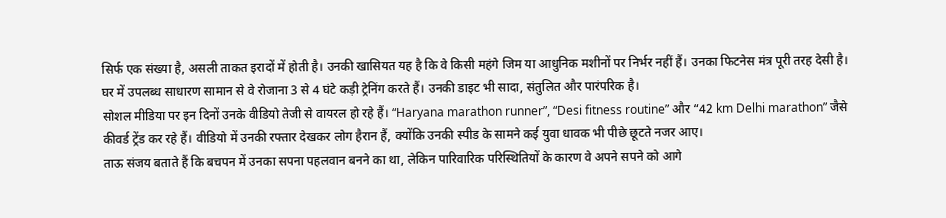सिर्फ एक संख्या है, असली ताकत इरादों में होती है। उनकी खासियत यह है कि वे किसी महंगे जिम या आधुनिक मशीनों पर निर्भर नहीं हैं। उनका फिटनेस मंत्र पूरी तरह देसी है। घर में उपलब्ध साधारण सामान से वे रोजाना 3 से 4 घंटे कड़ी ट्रेनिंग करते हैं। उनकी डाइट भी सादा, संतुलित और पारंपरिक है।
सोशल मीडिया पर इन दिनों उनके वीडियो तेजी से वायरल हो रहे हैं। “Haryana marathon runner”, “Desi fitness routine” और “42 km Delhi marathon” जैसे कीवर्ड ट्रेंड कर रहे हैं। वीडियो में उनकी रफ्तार देखकर लोग हैरान हैं, क्योंकि उनकी स्पीड के सामने कई युवा धावक भी पीछे छूटते नजर आए।
ताऊ संजय बताते हैं कि बचपन में उनका सपना पहलवान बनने का था, लेकिन पारिवारिक परिस्थितियों के कारण वे अपने सपने को आगे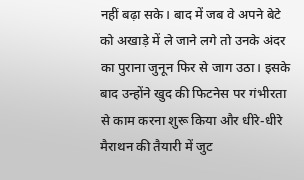नहीं बढ़ा सके। बाद में जब वे अपने बेटे को अखाड़े में ले जाने लगे तो उनके अंदर का पुराना जुनून फिर से जाग उठा। इसके बाद उन्होंने खुद की फिटनेस पर गंभीरता से काम करना शुरू किया और धीरे-धीरे मैराथन की तैयारी में जुट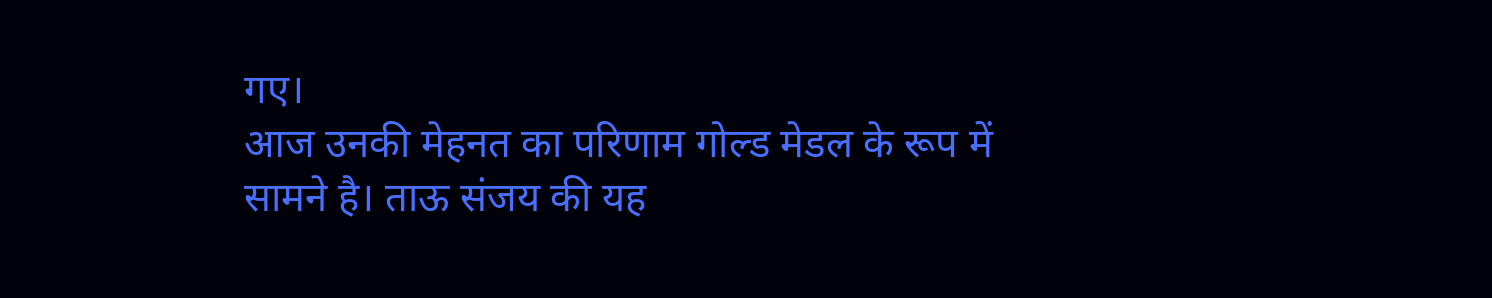गए।
आज उनकी मेहनत का परिणाम गोल्ड मेडल के रूप में सामने है। ताऊ संजय की यह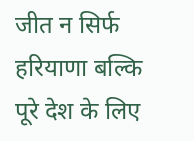जीत न सिर्फ हरियाणा बल्कि पूरे देश के लिए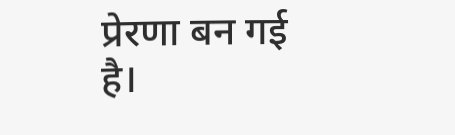प्रेरणा बन गई है।